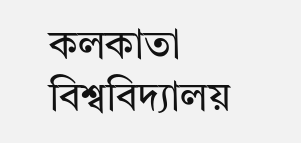কলকাতা বিশ্ববিদ্যালয়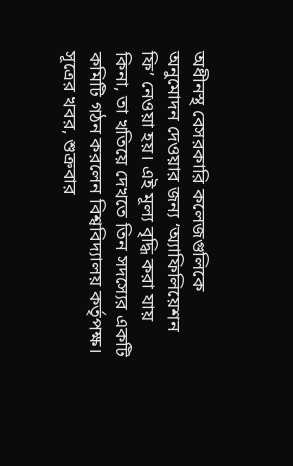অধীনস্থ বেসরকারি কলেজগুলিকে অনুমোদন দেওয়ার জন্য ‘অ্যাফিলিয়েশন ফি’ নেওয়া হয়। এই মূল্য বৃদ্ধি করা যায় কিনা, তা খতিয়ে দেখতে তিন সদস্যের একটি কমিটি গঠন করলেন বিশ্ববিদ্যালয় কর্তৃপক্ষ। সূত্রের খবর, শুক্রবার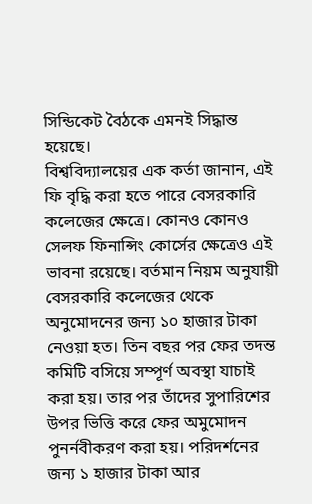সিন্ডিকেট বৈঠকে এমনই সিদ্ধান্ত হয়েছে।
বিশ্ববিদ্যালয়ের এক কর্তা জানান, এই ফি বৃদ্ধি করা হতে পারে বেসরকারি কলেজের ক্ষেত্রে। কোনও কোনও সেলফ ফিনান্সিং কোর্সের ক্ষেত্রেও এই ভাবনা রয়েছে। বর্তমান নিয়ম অনুযায়ী বেসরকারি কলেজের থেকে অনুমোদনের জন্য ১০ হাজার টাকা নেওয়া হত। তিন বছর পর ফের তদন্ত কমিটি বসিয়ে সম্পূর্ণ অবস্থা যাচাই করা হয়। তার পর তাঁদের সুপারিশের উপর ভিত্তি করে ফের অমুমোদন পুনর্নবীকরণ করা হয়। পরিদর্শনের জন্য ১ হাজার টাকা আর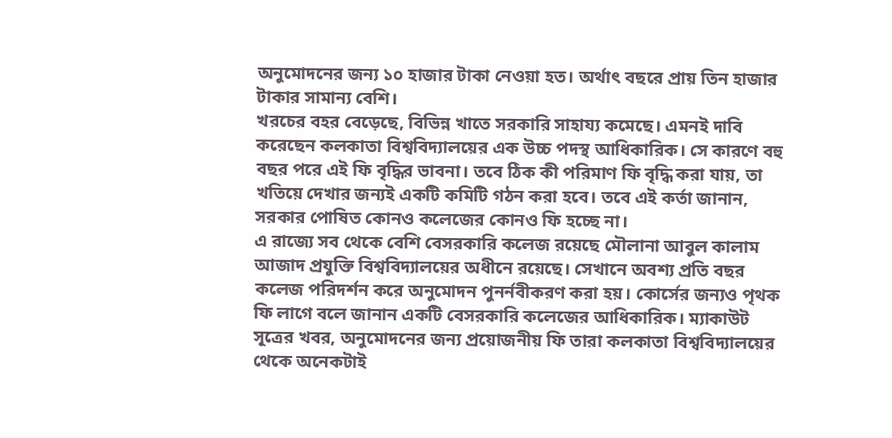অনুমোদনের জন্য ১০ হাজার টাকা নেওয়া হত। অর্থাৎ বছরে প্রায় তিন হাজার টাকার সামান্য বেশি।
খরচের বহর বেড়েছে, বিভিন্ন খাতে সরকারি সাহায্য কমেছে। এমনই দাবি করেছেন কলকাতা বিশ্ববিদ্যালয়ের এক উচ্চ পদস্থ আধিকারিক। সে কারণে বহু বছর পরে এই ফি বৃদ্ধির ভাবনা। তবে ঠিক কী পরিমাণ ফি বৃদ্ধি করা যায়, তা খতিয়ে দেখার জন্যই একটি কমিটি গঠন করা হবে। তবে এই কর্তা জানান, সরকার পোষিত কোনও কলেজের কোনও ফি হচ্ছে না।
এ রাজ্যে সব থেকে বেশি বেসরকারি কলেজ রয়েছে মৌলানা আবুল কালাম আজাদ প্রযুক্তি বিশ্ববিদ্যালয়ের অধীনে রয়েছে। সেখানে অবশ্য প্রতি বছর কলেজ পরিদর্শন করে অনুমোদন পুনর্নবীকরণ করা হয়। কোর্সের জন্যও পৃথক ফি লাগে বলে জানান একটি বেসরকারি কলেজের আধিকারিক। ম্যাকাউট সূত্রের খবর, অনুমোদনের জন্য প্রয়োজনীয় ফি তারা কলকাতা বিশ্ববিদ্যালয়ের থেকে অনেকটাই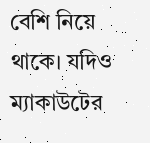বেশি নিয়ে থাকে। যদিও ম্যাকাউটের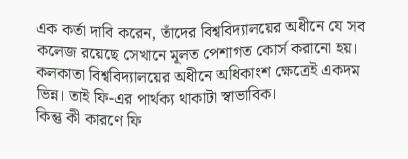এক কর্তা দাবি করেন, তাঁদের বিশ্ববিদ্যালয়ের অধীনে যে সব কলেজ রয়েছে সেখানে মূলত পেশাগত কোর্স করানো হয়। কলকাতা বিশ্ববিদ্যালয়ের অধীনে অধিকাংশ ক্ষেত্রেই একদম ভিন্ন। তাই ফি-এর পার্থক্য থাকাটা স্বাভাবিক।
কিন্তু কী কারণে ফি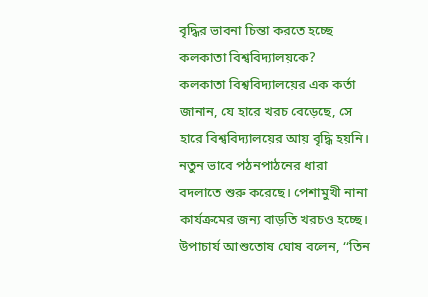বৃদ্ধির ভাবনা চিন্তা করতে হচ্ছে কলকাতা বিশ্ববিদ্যালয়কে?
কলকাতা বিশ্ববিদ্যালয়ের এক কর্তা জানান, যে হারে খরচ বেড়েছে, সে হারে বিশ্ববিদ্যালয়ের আয় বৃদ্ধি হয়নি। নতুন ভাবে পঠনপাঠনের ধারা বদলাতে শুরু করেছে। পেশামুখী নানা কার্যক্রমের জন্য বাড়তি খরচও হচ্ছে। উপাচার্য আশুতোষ ঘোষ বলেন, ‘‘তিন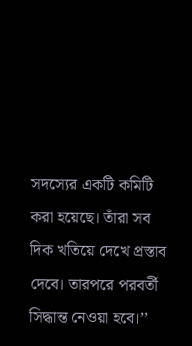সদস্যের একটি কমিটি করা হয়েছে। তাঁরা সব দিক খতিয়ে দেখে প্রস্তাব দেবে। তারপরে পরবর্তী সিদ্ধান্ত নেওয়া হবে।’’